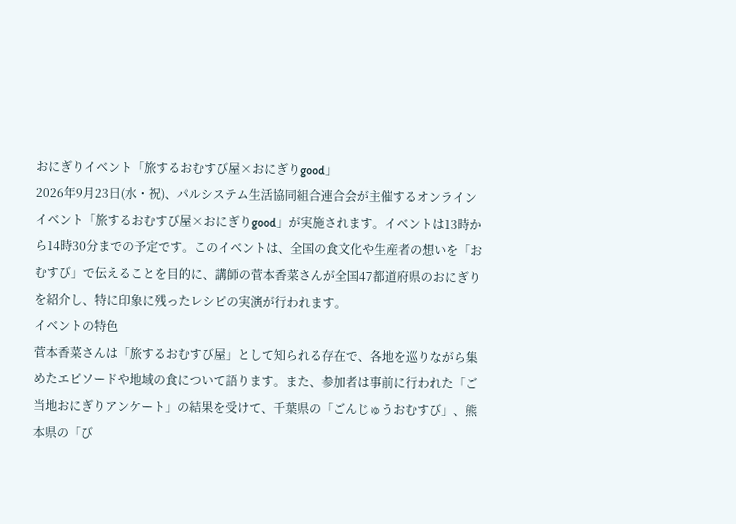おにぎりイベント「旅するおむすび屋×おにぎりgood」
2026年9月23日(水・祝)、パルシステム生活協同組合連合会が主催するオンラインイベント「旅するおむすび屋×おにぎりgood」が実施されます。イベントは13時から14時30分までの予定です。このイベントは、全国の食文化や生産者の想いを「おむすび」で伝えることを目的に、講師の菅本香菜さんが全国47都道府県のおにぎりを紹介し、特に印象に残ったレシピの実演が行われます。
イベントの特色
菅本香菜さんは「旅するおむすび屋」として知られる存在で、各地を巡りながら集めたエピソードや地域の食について語ります。また、参加者は事前に行われた「ご当地おにぎりアンケート」の結果を受けて、千葉県の「ごんじゅうおむすび」、熊本県の「び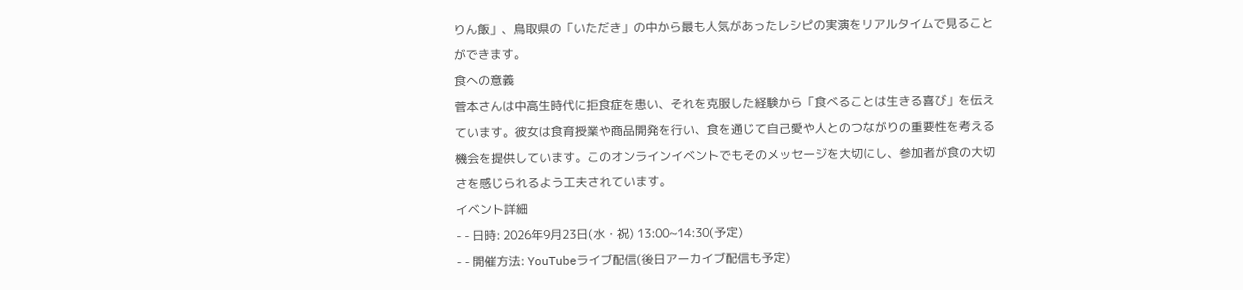りん飯」、鳥取県の「いただき」の中から最も人気があったレシピの実演をリアルタイムで見ることができます。
食への意義
菅本さんは中高生時代に拒食症を患い、それを克服した経験から「食べることは生きる喜び」を伝えています。彼女は食育授業や商品開発を行い、食を通じて自己愛や人とのつながりの重要性を考える機会を提供しています。このオンラインイベントでもそのメッセージを大切にし、参加者が食の大切さを感じられるよう工夫されています。
イベント詳細
- - 日時: 2026年9月23日(水・祝) 13:00~14:30(予定)
- - 開催方法: YouTubeライブ配信(後日アーカイブ配信も予定)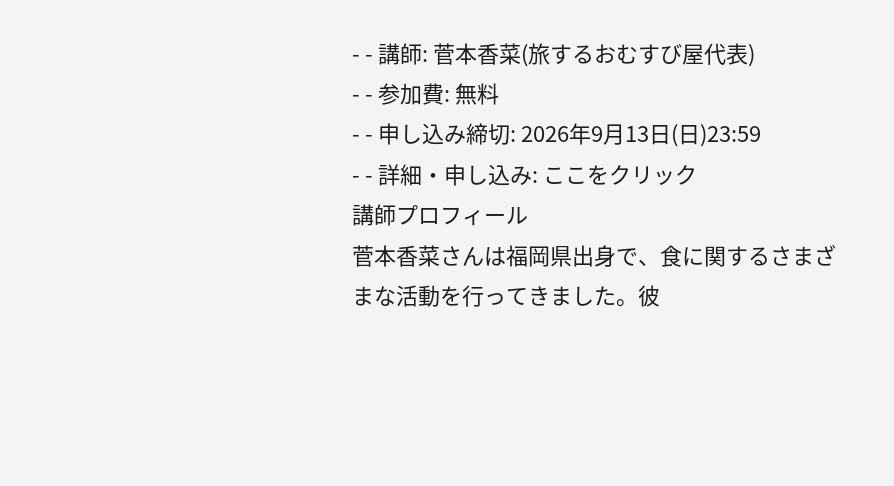- - 講師: 菅本香菜(旅するおむすび屋代表)
- - 参加費: 無料
- - 申し込み締切: 2026年9月13日(日)23:59
- - 詳細・申し込み: ここをクリック
講師プロフィール
菅本香菜さんは福岡県出身で、食に関するさまざまな活動を行ってきました。彼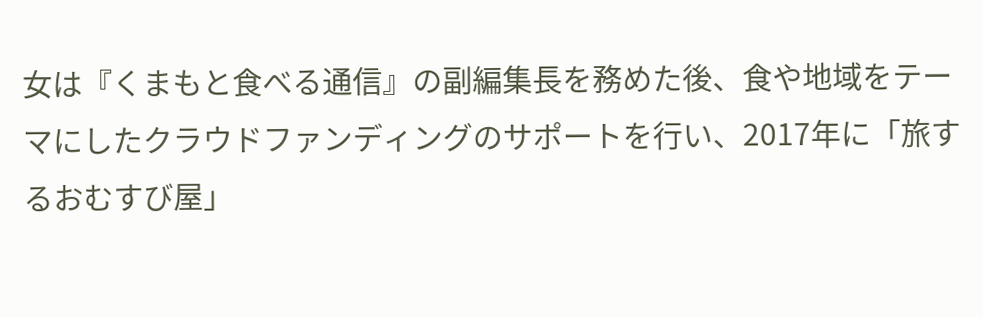女は『くまもと食べる通信』の副編集長を務めた後、食や地域をテーマにしたクラウドファンディングのサポートを行い、2017年に「旅するおむすび屋」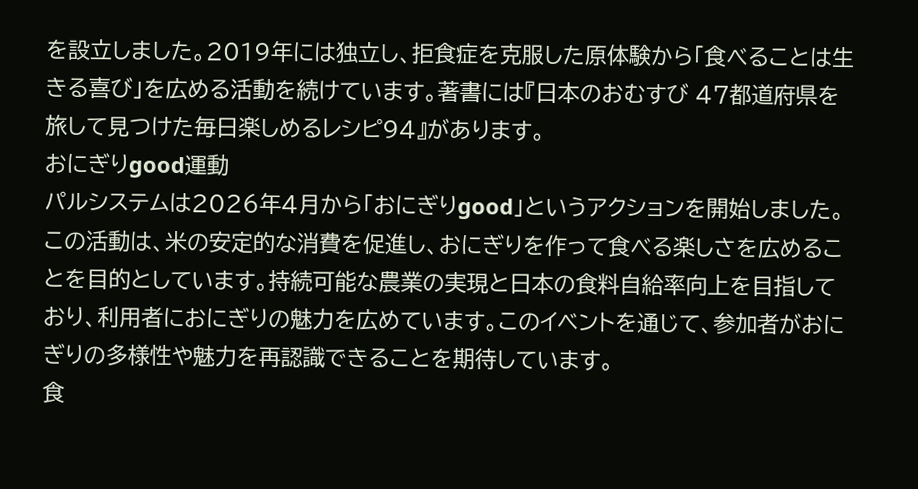を設立しました。2019年には独立し、拒食症を克服した原体験から「食べることは生きる喜び」を広める活動を続けています。著書には『日本のおむすび 47都道府県を旅して見つけた毎日楽しめるレシピ94』があります。
おにぎりgood運動
パルシステムは2026年4月から「おにぎりgood」というアクションを開始しました。この活動は、米の安定的な消費を促進し、おにぎりを作って食べる楽しさを広めることを目的としています。持続可能な農業の実現と日本の食料自給率向上を目指しており、利用者におにぎりの魅力を広めています。このイベントを通じて、参加者がおにぎりの多様性や魅力を再認識できることを期待しています。
食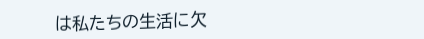は私たちの生活に欠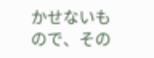かせないもので、その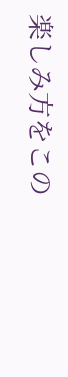楽しみ方をこの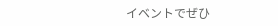イベントでぜひ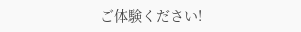ご体験ください!